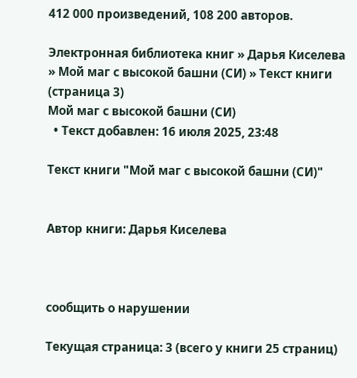412 000 произведений, 108 200 авторов.

Электронная библиотека книг » Дарья Киселева » Мой маг с высокой башни (СИ) » Текст книги (страница 3)
Мой маг с высокой башни (СИ)
  • Текст добавлен: 16 июля 2025, 23:48

Текст книги "Мой маг с высокой башни (СИ)"


Автор книги: Дарья Киселева



сообщить о нарушении

Текущая страница: 3 (всего у книги 25 страниц)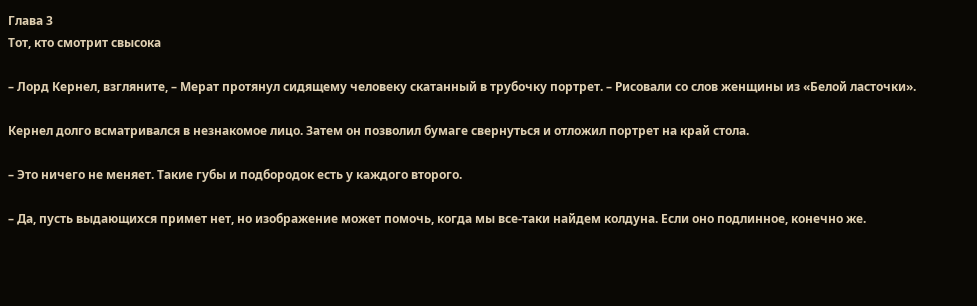Глава 3
Тот, кто смотрит свысока

– Лорд Кернел, взгляните, – Мерат протянул сидящему человеку скатанный в трубочку портрет. – Рисовали со слов женщины из «Белой ласточки».

Кернел долго всматривался в незнакомое лицо. Затем он позволил бумаге свернуться и отложил портрет на край стола.

– Это ничего не меняет. Такие губы и подбородок есть у каждого второго.

– Да, пусть выдающихся примет нет, но изображение может помочь, когда мы все-таки найдем колдуна. Если оно подлинное, конечно же.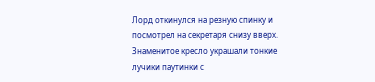Лорд откинулся на резную спинку и посмотрел на секретаря снизу вверх. Знаменитое кресло украшали тонкие лучики паутинки с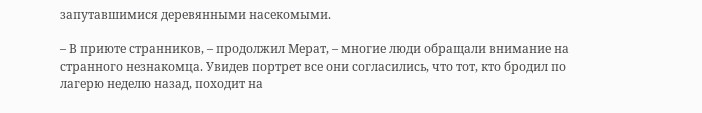запутавшимися деревянными насекомыми.

– В приюте странников, – продолжил Мерат, – многие люди обращали внимание на странного незнакомца. Увидев портрет все они согласились, что тот, кто бродил по лагерю неделю назад, походит на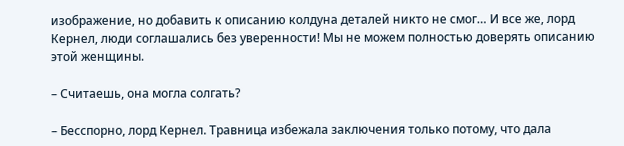изображение, но добавить к описанию колдуна деталей никто не смог… И все же, лорд Кернел, люди соглашались без уверенности! Мы не можем полностью доверять описанию этой женщины.

– Считаешь, она могла солгать?

– Бесспорно, лорд Кернел. Травница избежала заключения только потому, что дала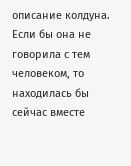описание колдуна. Если бы она не говорила с тем человеком, то находилась бы сейчас вместе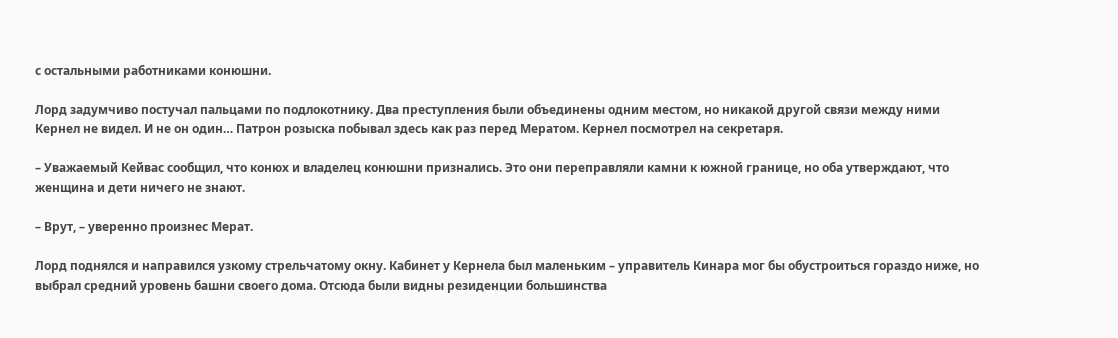с остальными работниками конюшни.

Лорд задумчиво постучал пальцами по подлокотнику. Два преступления были объединены одним местом, но никакой другой связи между ними Кернел не видел. И не он один… Патрон розыска побывал здесь как раз перед Мератом. Кернел посмотрел на секретаря.

– Уважаемый Кейвас сообщил, что конюх и владелец конюшни признались. Это они переправляли камни к южной границе, но оба утверждают, что женщина и дети ничего не знают.

– Врут, – уверенно произнес Мерат.

Лорд поднялся и направился узкому стрельчатому окну. Кабинет у Кернела был маленьким – управитель Кинара мог бы обустроиться гораздо ниже, но выбрал средний уровень башни своего дома. Отсюда были видны резиденции большинства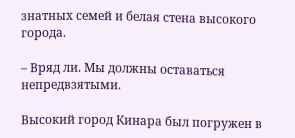знатных семей и белая стена высокого города.

– Вряд ли. Мы должны оставаться непредвзятыми.

Высокий город Кинара был погружен в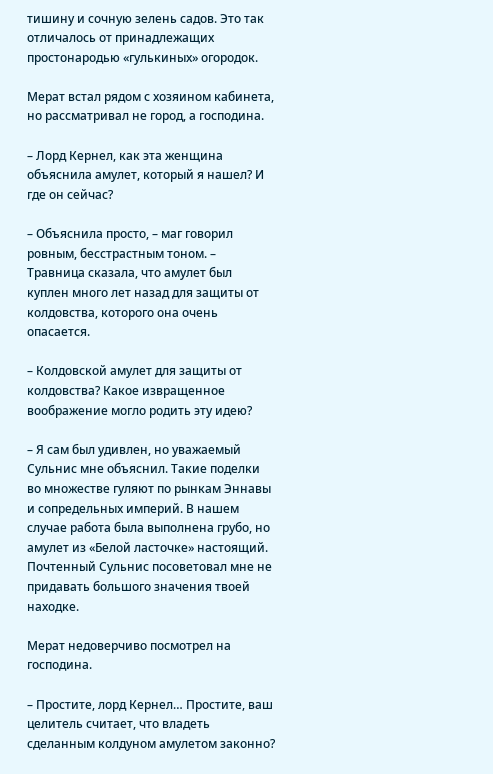тишину и сочную зелень садов. Это так отличалось от принадлежащих простонародью «гулькиных» огородок.

Мерат встал рядом с хозяином кабинета, но рассматривал не город, а господина.

– Лорд Кернел, как эта женщина объяснила амулет, который я нашел? И где он сейчас?

– Объяснила просто, – маг говорил ровным, бесстрастным тоном. – Травница сказала, что амулет был куплен много лет назад для защиты от колдовства, которого она очень опасается.

– Колдовской амулет для защиты от колдовства? Какое извращенное воображение могло родить эту идею?

– Я сам был удивлен, но уважаемый Сульнис мне объяснил. Такие поделки во множестве гуляют по рынкам Эннавы и сопредельных империй. В нашем случае работа была выполнена грубо, но амулет из «Белой ласточке» настоящий. Почтенный Сульнис посоветовал мне не придавать большого значения твоей находке.

Мерат недоверчиво посмотрел на господина.

– Простите, лорд Кернел… Простите, ваш целитель считает, что владеть сделанным колдуном амулетом законно?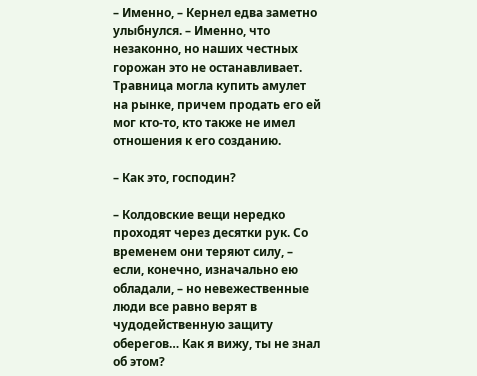– Именно, – Кернел едва заметно улыбнулся. – Именно, что незаконно, но наших честных горожан это не останавливает. Травница могла купить амулет на рынке, причем продать его ей мог кто-то, кто также не имел отношения к его созданию.

– Как это, господин?

– Колдовские вещи нередко проходят через десятки рук. Со временем они теряют силу, – если, конечно, изначально ею обладали, – но невежественные люди все равно верят в чудодейственную защиту оберегов… Как я вижу, ты не знал об этом?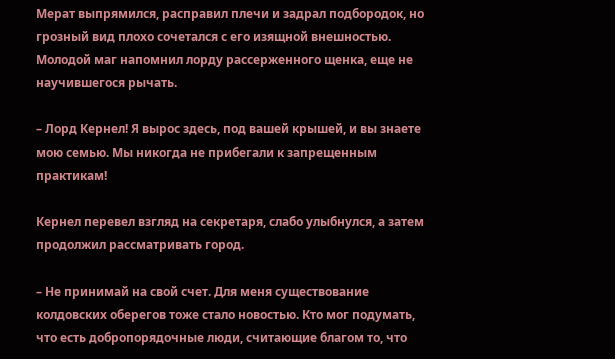Мерат выпрямился, расправил плечи и задрал подбородок, но грозный вид плохо сочетался с его изящной внешностью. Молодой маг напомнил лорду рассерженного щенка, еще не научившегося рычать.

– Лорд Кернел! Я вырос здесь, под вашей крышей, и вы знаете мою семью. Мы никогда не прибегали к запрещенным практикам!

Кернел перевел взгляд на секретаря, слабо улыбнулся, а затем продолжил рассматривать город.

– Не принимай на свой счет. Для меня существование колдовских оберегов тоже стало новостью. Кто мог подумать, что есть добропорядочные люди, считающие благом то, что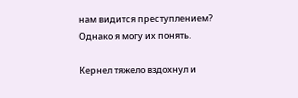нам видится преступлением? Однако я могу их понять.

Кернел тяжело вздохнул и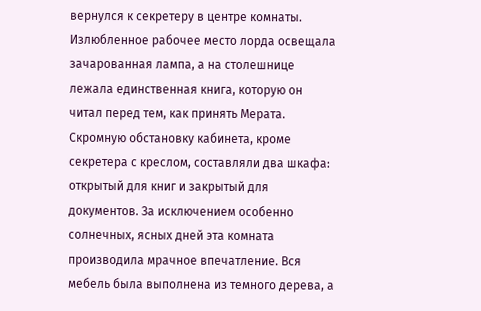вернулся к секретеру в центре комнаты. Излюбленное рабочее место лорда освещала зачарованная лампа, а на столешнице лежала единственная книга, которую он читал перед тем, как принять Мерата. Скромную обстановку кабинета, кроме секретера с креслом, составляли два шкафа: открытый для книг и закрытый для документов. За исключением особенно солнечных, ясных дней эта комната производила мрачное впечатление. Вся мебель была выполнена из темного дерева, а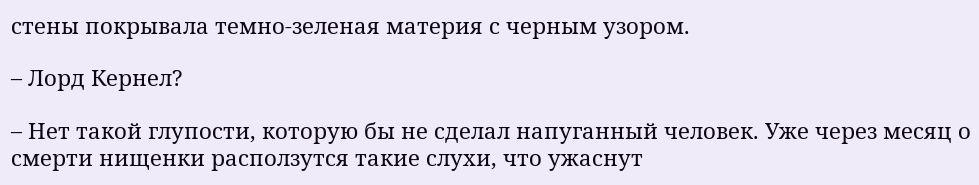стены покрывала темно-зеленая материя с черным узором.

– Лорд Кернел?

– Нет такой глупости, которую бы не сделал напуганный человек. Уже через месяц о смерти нищенки расползутся такие слухи, что ужаснут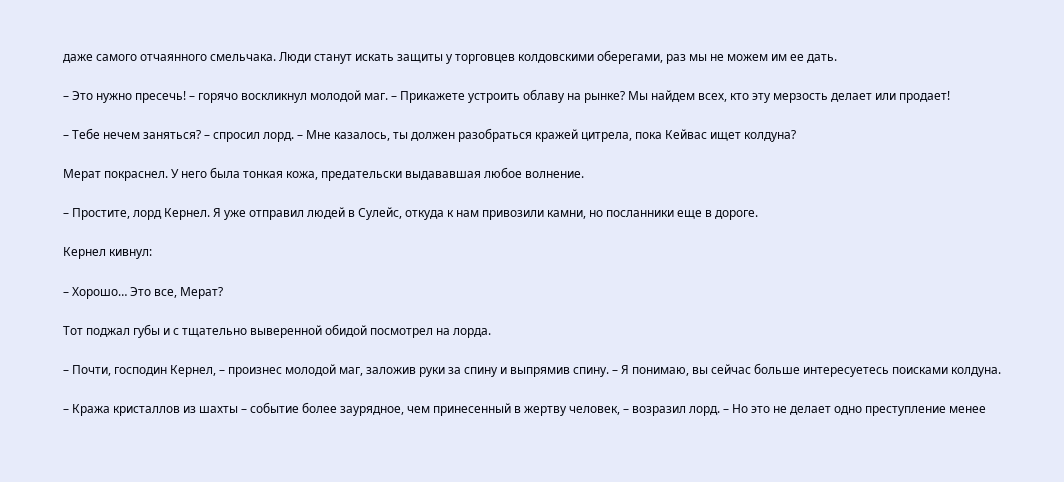даже самого отчаянного смельчака. Люди станут искать защиты у торговцев колдовскими оберегами, раз мы не можем им ее дать.

– Это нужно пресечь! – горячо воскликнул молодой маг. – Прикажете устроить облаву на рынке? Мы найдем всех, кто эту мерзость делает или продает!

– Тебе нечем заняться? – спросил лорд. – Мне казалось, ты должен разобраться кражей цитрела, пока Кейвас ищет колдуна?

Мерат покраснел. У него была тонкая кожа, предательски выдававшая любое волнение.

– Простите, лорд Кернел. Я уже отправил людей в Сулейс, откуда к нам привозили камни, но посланники еще в дороге.

Кернел кивнул:

– Хорошо… Это все, Мерат?

Тот поджал губы и с тщательно выверенной обидой посмотрел на лорда.

– Почти, господин Кернел, – произнес молодой маг, заложив руки за спину и выпрямив спину. – Я понимаю, вы сейчас больше интересуетесь поисками колдуна.

– Кража кристаллов из шахты – событие более заурядное, чем принесенный в жертву человек, – возразил лорд. – Но это не делает одно преступление менее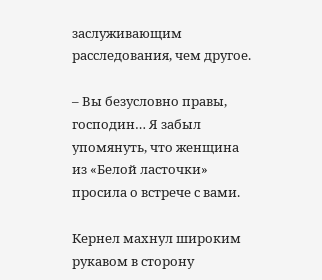заслуживающим расследования, чем другое.

– Вы безусловно правы, господин… Я забыл упомянуть, что женщина из «Белой ласточки» просила о встрече с вами.

Кернел махнул широким рукавом в сторону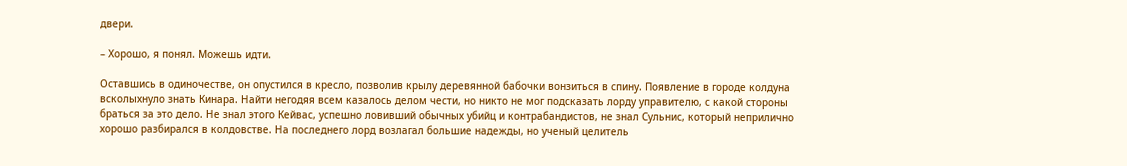двери.

– Хорошо, я понял. Можешь идти.

Оставшись в одиночестве, он опустился в кресло, позволив крылу деревянной бабочки вонзиться в спину. Появление в городе колдуна всколыхнуло знать Кинара. Найти негодяя всем казалось делом чести, но никто не мог подсказать лорду управителю, с какой стороны браться за это дело. Не знал этого Кейвас, успешно ловивший обычных убийц и контрабандистов, не знал Сульнис, который неприлично хорошо разбирался в колдовстве. На последнего лорд возлагал большие надежды, но ученый целитель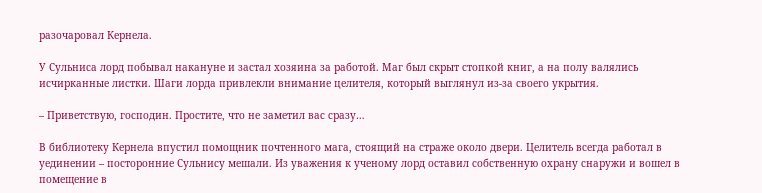разочаровал Кернела.

У Сульниса лорд побывал накануне и застал хозяина за работой. Маг был скрыт стопкой книг, а на полу валялись исчирканные листки. Шаги лорда привлекли внимание целителя, который выглянул из-за своего укрытия.

– Приветствую, господин. Простите, что не заметил вас сразу…

В библиотеку Кернела впустил помощник почтенного мага, стоящий на страже около двери. Целитель всегда работал в уединении – посторонние Сульнису мешали. Из уважения к ученому лорд оставил собственную охрану снаружи и вошел в помещение в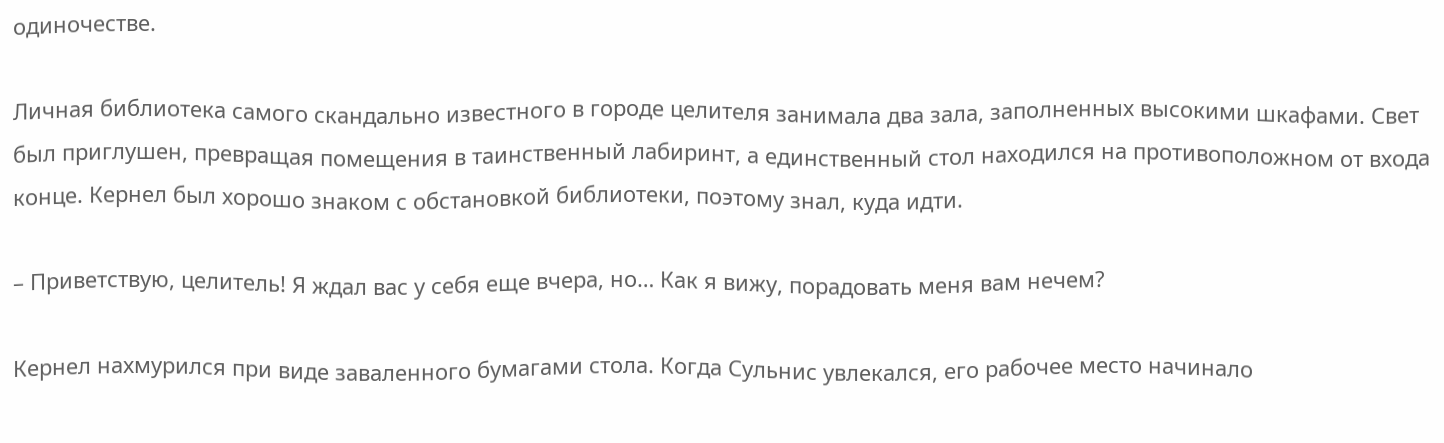одиночестве.

Личная библиотека самого скандально известного в городе целителя занимала два зала, заполненных высокими шкафами. Свет был приглушен, превращая помещения в таинственный лабиринт, а единственный стол находился на противоположном от входа конце. Кернел был хорошо знаком с обстановкой библиотеки, поэтому знал, куда идти.

– Приветствую, целитель! Я ждал вас у себя еще вчера, но… Как я вижу, порадовать меня вам нечем?

Кернел нахмурился при виде заваленного бумагами стола. Когда Сульнис увлекался, его рабочее место начинало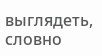выглядеть, словно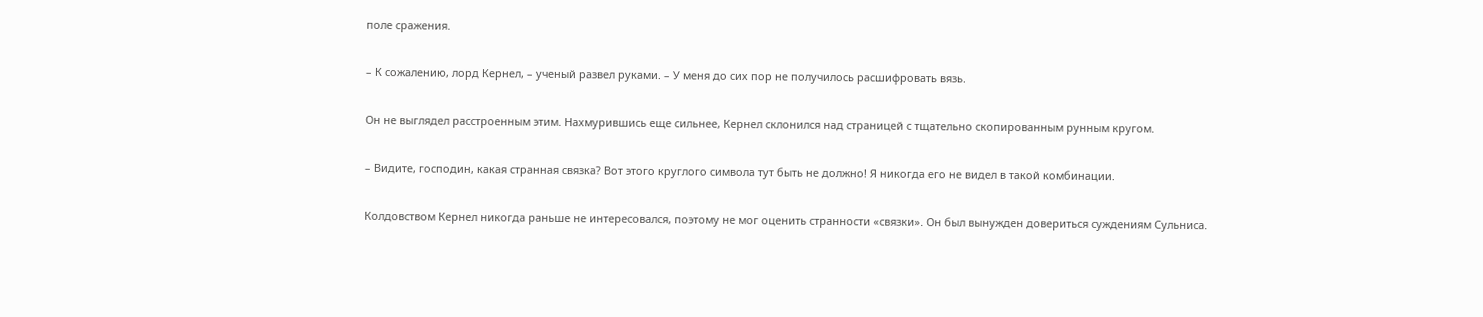поле сражения.

– К сожалению, лорд Кернел, – ученый развел руками. – У меня до сих пор не получилось расшифровать вязь.

Он не выглядел расстроенным этим. Нахмурившись еще сильнее, Кернел склонился над страницей с тщательно скопированным рунным кругом.

– Видите, господин, какая странная связка? Вот этого круглого символа тут быть не должно! Я никогда его не видел в такой комбинации.

Колдовством Кернел никогда раньше не интересовался, поэтому не мог оценить странности «связки». Он был вынужден довериться суждениям Сульниса.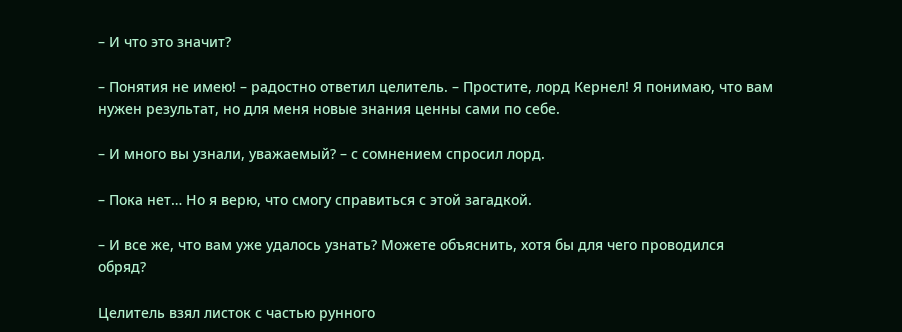– И что это значит?

– Понятия не имею! – радостно ответил целитель. – Простите, лорд Кернел! Я понимаю, что вам нужен результат, но для меня новые знания ценны сами по себе.

– И много вы узнали, уважаемый? – с сомнением спросил лорд.

– Пока нет… Но я верю, что смогу справиться с этой загадкой.

– И все же, что вам уже удалось узнать? Можете объяснить, хотя бы для чего проводился обряд?

Целитель взял листок с частью рунного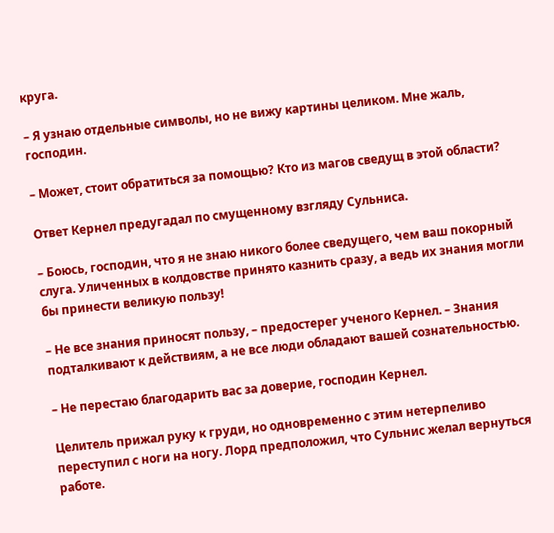круга.

– Я узнаю отдельные символы, но не вижу картины целиком. Мне жаль, господин.

– Может, стоит обратиться за помощью? Кто из магов сведущ в этой области?

Ответ Кернел предугадал по смущенному взгляду Сульниса.

– Боюсь, господин, что я не знаю никого более сведущего, чем ваш покорный слуга. Уличенных в колдовстве принято казнить сразу, а ведь их знания могли бы принести великую пользу!

– Не все знания приносят пользу, – предостерег ученого Кернел. – Знания подталкивают к действиям, а не все люди обладают вашей сознательностью.

– Не перестаю благодарить вас за доверие, господин Кернел.

Целитель прижал руку к груди, но одновременно с этим нетерпеливо переступил с ноги на ногу. Лорд предположил, что Сульнис желал вернуться работе.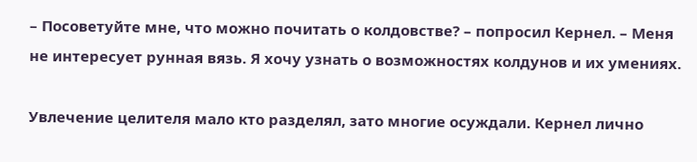– Посоветуйте мне, что можно почитать о колдовстве? – попросил Кернел. – Меня не интересует рунная вязь. Я хочу узнать о возможностях колдунов и их умениях.

Увлечение целителя мало кто разделял, зато многие осуждали. Кернел лично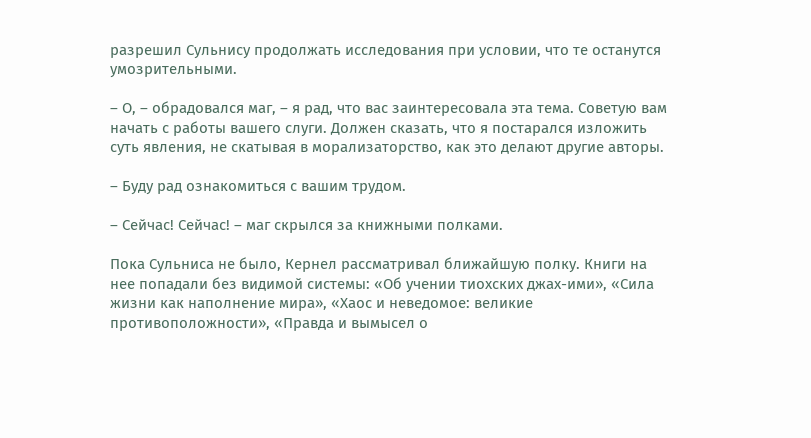разрешил Сульнису продолжать исследования при условии, что те останутся умозрительными.

– О, – обрадовался маг, – я рад, что вас заинтересовала эта тема. Советую вам начать с работы вашего слуги. Должен сказать, что я постарался изложить суть явления, не скатывая в морализаторство, как это делают другие авторы.

– Буду рад ознакомиться с вашим трудом.

– Сейчас! Сейчас! – маг скрылся за книжными полками.

Пока Сульниса не было, Кернел рассматривал ближайшую полку. Книги на нее попадали без видимой системы: «Об учении тиохских джах-ими», «Сила жизни как наполнение мира», «Хаос и неведомое: великие противоположности», «Правда и вымысел о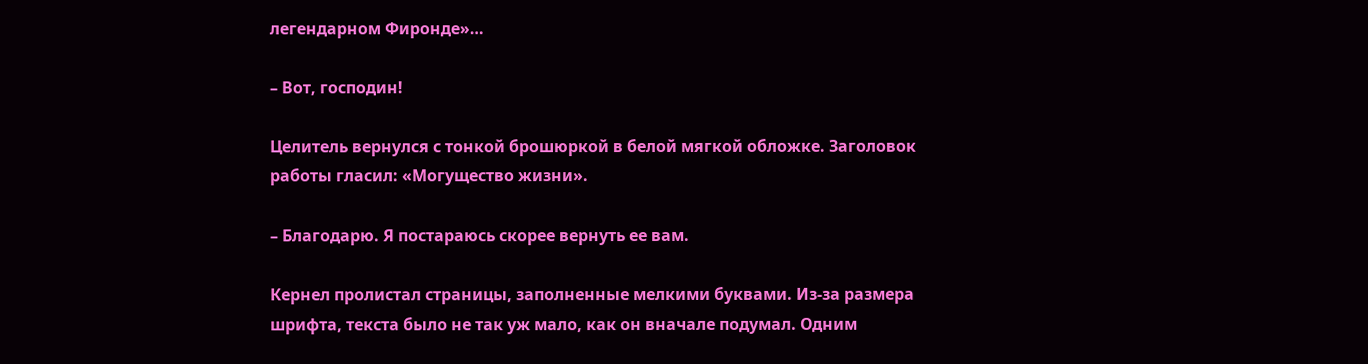легендарном Фиронде»…

– Вот, господин!

Целитель вернулся с тонкой брошюркой в белой мягкой обложке. Заголовок работы гласил: «Могущество жизни».

– Благодарю. Я постараюсь скорее вернуть ее вам.

Кернел пролистал страницы, заполненные мелкими буквами. Из-за размера шрифта, текста было не так уж мало, как он вначале подумал. Одним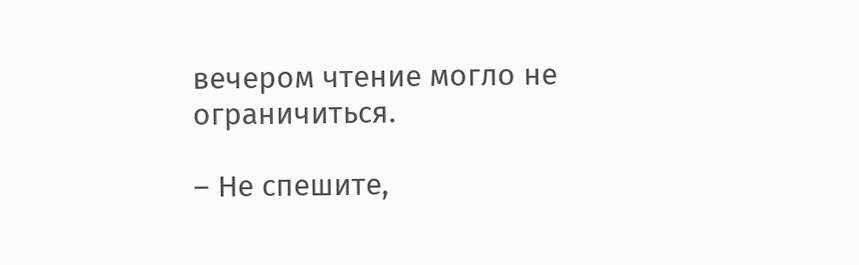вечером чтение могло не ограничиться.

– Не спешите,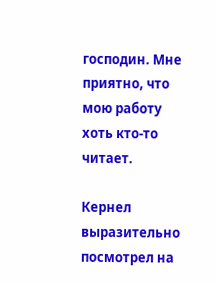господин. Мне приятно, что мою работу хоть кто-то читает.

Кернел выразительно посмотрел на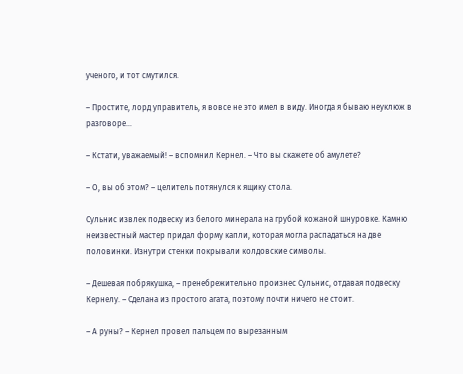ученого, и тот смутился.

– Простите, лорд управитель, я вовсе не это имел в виду. Иногда я бываю неуклюж в разговоре…

– Кстати, уважаемый! – вспомнил Кернел. – Что вы скажете об амулете?

– О, вы об этом? – целитель потянулся к ящику стола.

Сульнис извлек подвеску из белого минерала на грубой кожаной шнуровке. Камню неизвестный мастер придал форму капли, которая могла распадаться на две половинки. Изнутри стенки покрывали колдовские символы.

– Дешевая побрякушка, – пренебрежительно произнес Сульнис, отдавая подвеску Кернелу. – Сделана из простого агата, поэтому почти ничего не стоит.

– А руны? – Кернел провел пальцем по вырезанным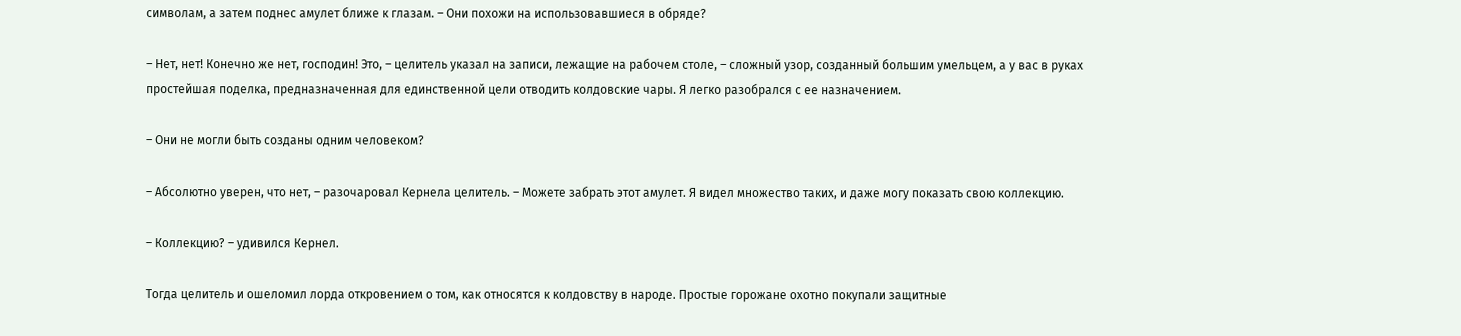символам, а затем поднес амулет ближе к глазам. – Они похожи на использовавшиеся в обряде?

– Нет, нет! Конечно же нет, господин! Это, – целитель указал на записи, лежащие на рабочем столе, – сложный узор, созданный большим умельцем, а у вас в руках простейшая поделка, предназначенная для единственной цели отводить колдовские чары. Я легко разобрался с ее назначением.

– Они не могли быть созданы одним человеком?

– Абсолютно уверен, что нет, – разочаровал Кернела целитель. – Можете забрать этот амулет. Я видел множество таких, и даже могу показать свою коллекцию.

– Коллекцию? – удивился Кернел.

Тогда целитель и ошеломил лорда откровением о том, как относятся к колдовству в народе. Простые горожане охотно покупали защитные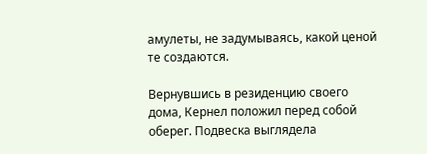амулеты, не задумываясь, какой ценой те создаются.

Вернувшись в резиденцию своего дома, Кернел положил перед собой оберег. Подвеска выглядела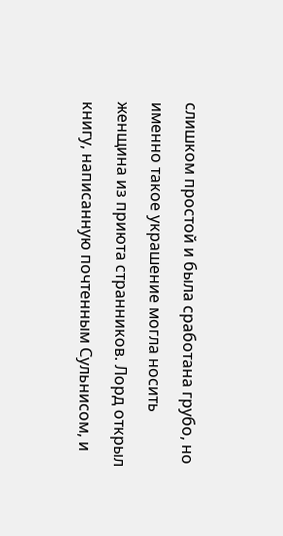слишком простой и была сработана грубо, но именно такое украшение могла носить женщина из приюта странников. Лорд открыл книгу, написанную почтенным Сульнисом, и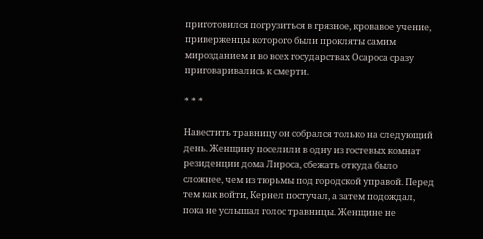приготовился погрузиться в грязное, кровавое учение, приверженцы которого были прокляты самим мирозданием и во всех государствах Осароса сразу приговаривались к смерти.

* * *

Навестить травницу он собрался только на следующий день. Женщину поселили в одну из гостевых комнат резиденции дома Лироса, сбежать откуда было сложнее, чем из тюрьмы под городской управой. Перед тем как войти, Кернел постучал, а затем подождал, пока не услышал голос травницы. Женщине не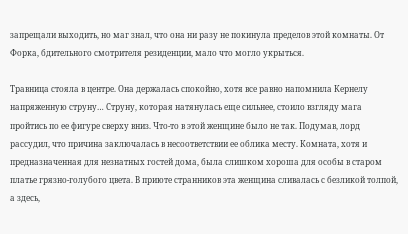запрещали выходить, но маг знал, что она ни разу не покинула пределов этой комнаты. От Форка, бдительного смотрителя резиденции, мало что могло укрыться.

Травница стояла в центре. Она держалась спокойно, хотя все равно напомнила Кернелу напряженную струну… Струну, которая натянулась еще сильнее, стоило взгляду мага пройтись по ее фигуре сверху вниз. Что-то в этой женщине было не так. Подумав, лорд рассудил, что причина заключалась в несоответствии ее облика месту. Комната, хотя и предназначенная для незнатных гостей дома, была слишком хороша для особы в старом платье грязно-голубого цвета. В приюте странников эта женщина сливалась с безликой толпой, а здесь,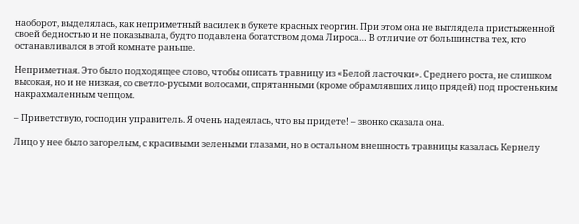наоборот, выделялась, как неприметный василек в букете красных георгин. При этом она не выглядела пристыженной своей бедностью и не показывала, будто подавлена богатством дома Лироса… В отличие от большинства тех, кто останавливался в этой комнате раньше.

Неприметная. Это было подходящее слово, чтобы описать травницу из «Белой ласточки». Среднего роста, не слишком высокая, но и не низкая, со светло-русыми волосами, спрятанными (кроме обрамлявших лицо прядей) под простеньким накрахмаленным чепцом.

– Приветствую, господин управитель. Я очень надеялась, что вы придете! – звонко сказала она.

Лицо у нее было загорелым, с красивыми зелеными глазами, но в остальном внешность травницы казалась Кернелу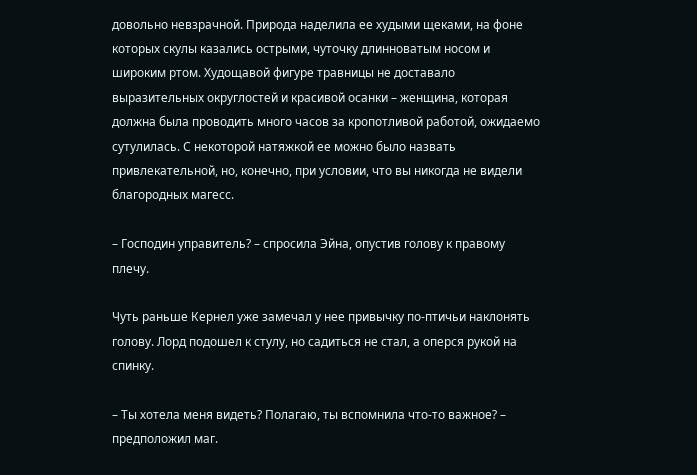довольно невзрачной. Природа наделила ее худыми щеками, на фоне которых скулы казались острыми, чуточку длинноватым носом и широким ртом. Худощавой фигуре травницы не доставало выразительных округлостей и красивой осанки – женщина, которая должна была проводить много часов за кропотливой работой, ожидаемо сутулилась. С некоторой натяжкой ее можно было назвать привлекательной, но, конечно, при условии, что вы никогда не видели благородных магесс.

– Господин управитель? – спросила Эйна, опустив голову к правому плечу.

Чуть раньше Кернел уже замечал у нее привычку по-птичьи наклонять голову. Лорд подошел к стулу, но садиться не стал, а оперся рукой на спинку.

– Ты хотела меня видеть? Полагаю, ты вспомнила что-то важное? – предположил маг.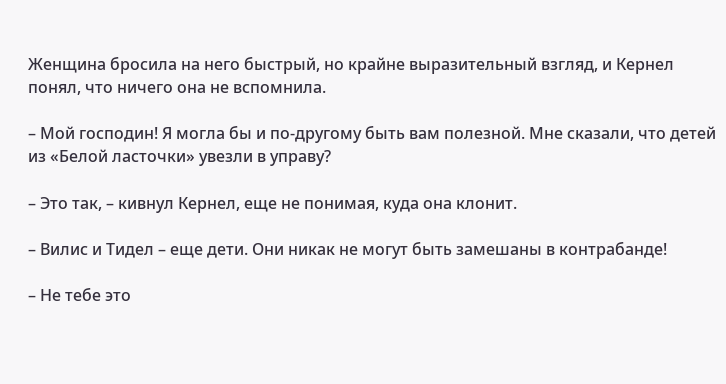Женщина бросила на него быстрый, но крайне выразительный взгляд, и Кернел понял, что ничего она не вспомнила.

– Мой господин! Я могла бы и по-другому быть вам полезной. Мне сказали, что детей из «Белой ласточки» увезли в управу?

– Это так, – кивнул Кернел, еще не понимая, куда она клонит.

– Вилис и Тидел – еще дети. Они никак не могут быть замешаны в контрабанде!

– Не тебе это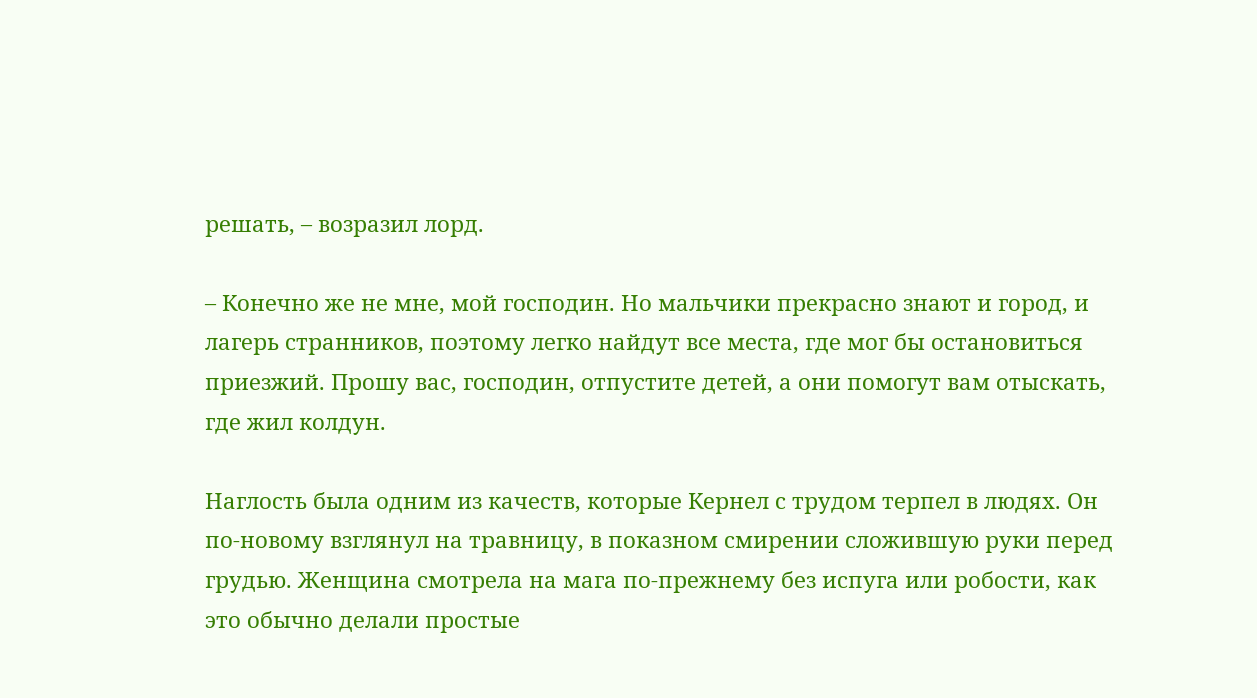решать, – возразил лорд.

– Конечно же не мне, мой господин. Но мальчики прекрасно знают и город, и лагерь странников, поэтому легко найдут все места, где мог бы остановиться приезжий. Прошу вас, господин, отпустите детей, а они помогут вам отыскать, где жил колдун.

Наглость была одним из качеств, которые Кернел с трудом терпел в людях. Он по-новому взглянул на травницу, в показном смирении сложившую руки перед грудью. Женщина смотрела на мага по-прежнему без испуга или робости, как это обычно делали простые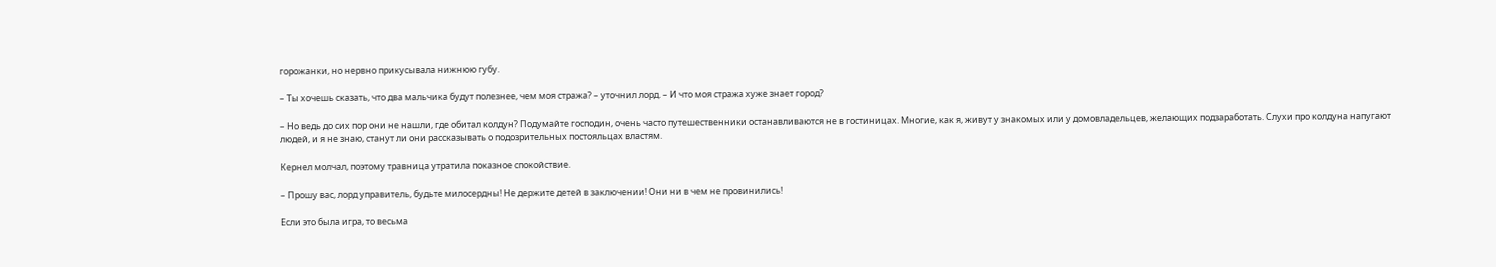горожанки, но нервно прикусывала нижнюю губу.

– Ты хочешь сказать, что два мальчика будут полезнее, чем моя стража? – уточнил лорд. – И что моя стража хуже знает город?

– Но ведь до сих пор они не нашли, где обитал колдун? Подумайте господин, очень часто путешественники останавливаются не в гостиницах. Многие, как я, живут у знакомых или у домовладельцев, желающих подзаработать. Слухи про колдуна напугают людей, и я не знаю, станут ли они рассказывать о подозрительных постояльцах властям.

Кернел молчал, поэтому травница утратила показное спокойствие.

– Прошу вас, лорд управитель, будьте милосердны! Не держите детей в заключении! Они ни в чем не провинились!

Если это была игра, то весьма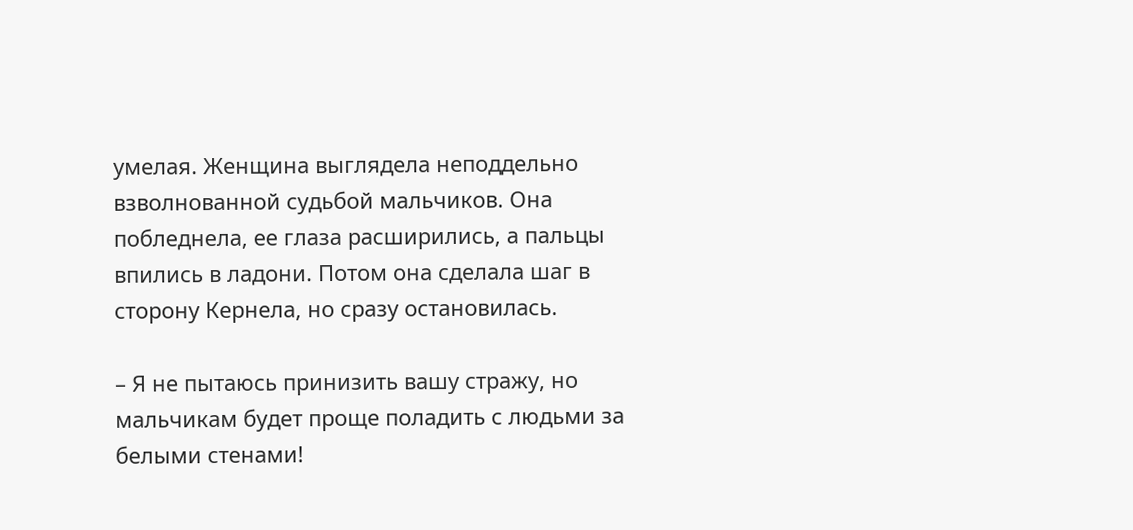умелая. Женщина выглядела неподдельно взволнованной судьбой мальчиков. Она побледнела, ее глаза расширились, а пальцы впились в ладони. Потом она сделала шаг в сторону Кернела, но сразу остановилась.

– Я не пытаюсь принизить вашу стражу, но мальчикам будет проще поладить с людьми за белыми стенами!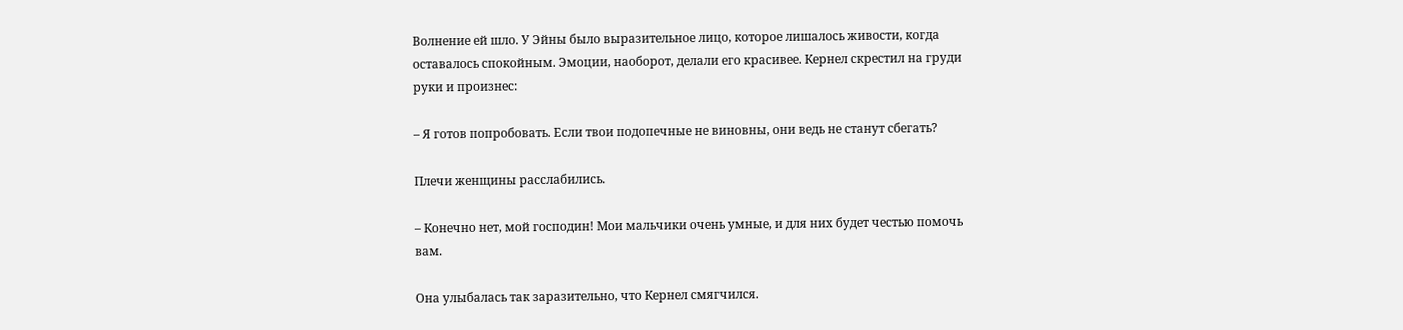Волнение ей шло. У Эйны было выразительное лицо, которое лишалось живости, когда оставалось спокойным. Эмоции, наоборот, делали его красивее. Кернел скрестил на груди руки и произнес:

– Я готов попробовать. Если твои подопечные не виновны, они ведь не станут сбегать?

Плечи женщины расслабились.

– Конечно нет, мой господин! Мои мальчики очень умные, и для них будет честью помочь вам.

Она улыбалась так заразительно, что Кернел смягчился.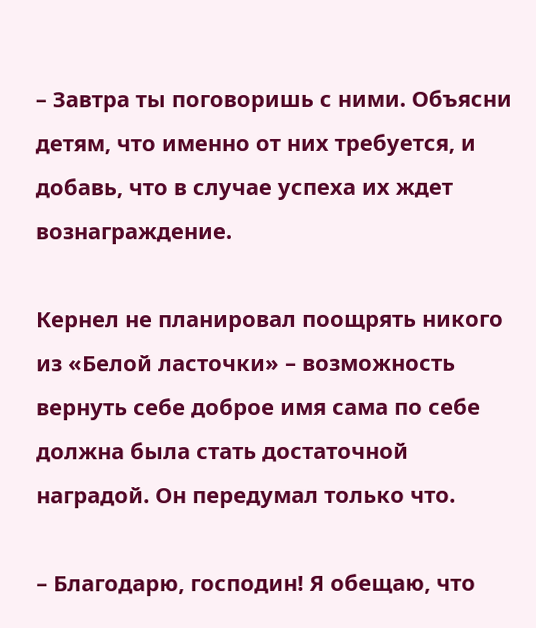– Завтра ты поговоришь с ними. Объясни детям, что именно от них требуется, и добавь, что в случае успеха их ждет вознаграждение.

Кернел не планировал поощрять никого из «Белой ласточки» – возможность вернуть себе доброе имя сама по себе должна была стать достаточной наградой. Он передумал только что.

– Благодарю, господин! Я обещаю, что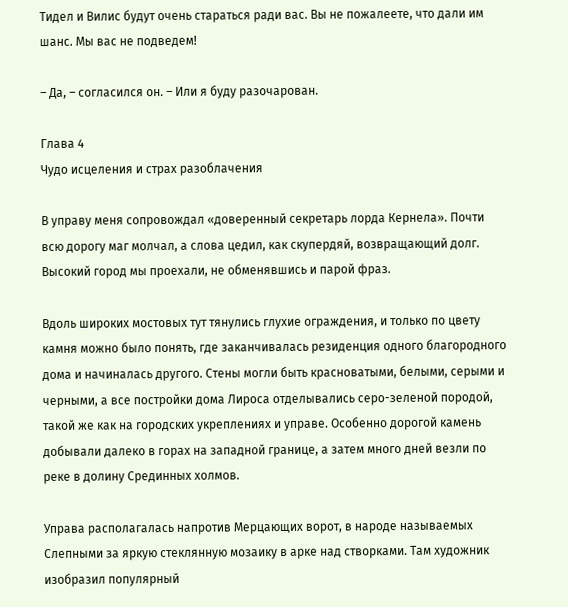Тидел и Вилис будут очень стараться ради вас. Вы не пожалеете, что дали им шанс. Мы вас не подведем!

– Да, – согласился он. – Или я буду разочарован.

Глава 4
Чудо исцеления и страх разоблачения

В управу меня сопровождал «доверенный секретарь лорда Кернела». Почти всю дорогу маг молчал, а слова цедил, как скупердяй, возвращающий долг. Высокий город мы проехали, не обменявшись и парой фраз.

Вдоль широких мостовых тут тянулись глухие ограждения, и только по цвету камня можно было понять, где заканчивалась резиденция одного благородного дома и начиналась другого. Стены могли быть красноватыми, белыми, серыми и черными, а все постройки дома Лироса отделывались серо-зеленой породой, такой же как на городских укреплениях и управе. Особенно дорогой камень добывали далеко в горах на западной границе, а затем много дней везли по реке в долину Срединных холмов.

Управа располагалась напротив Мерцающих ворот, в народе называемых Слепными за яркую стеклянную мозаику в арке над створками. Там художник изобразил популярный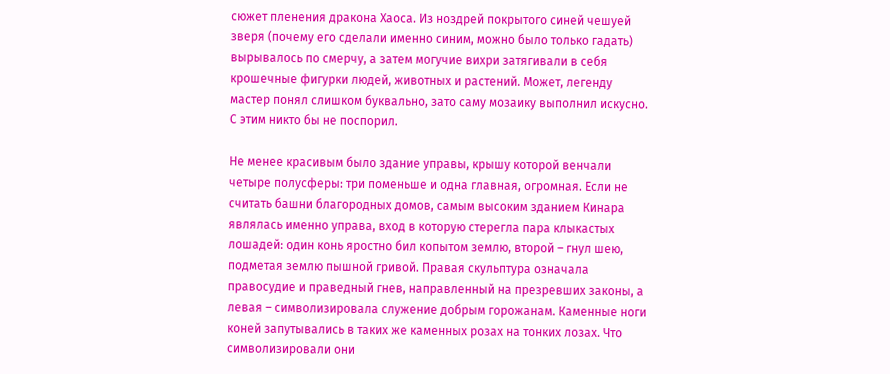сюжет пленения дракона Хаоса. Из ноздрей покрытого синей чешуей зверя (почему его сделали именно синим, можно было только гадать) вырывалось по смерчу, а затем могучие вихри затягивали в себя крошечные фигурки людей, животных и растений. Может, легенду мастер понял слишком буквально, зато саму мозаику выполнил искусно. С этим никто бы не поспорил.

Не менее красивым было здание управы, крышу которой венчали четыре полусферы: три поменьше и одна главная, огромная. Если не считать башни благородных домов, самым высоким зданием Кинара являлась именно управа, вход в которую стерегла пара клыкастых лошадей: один конь яростно бил копытом землю, второй – гнул шею, подметая землю пышной гривой. Правая скульптура означала правосудие и праведный гнев, направленный на презревших законы, а левая – символизировала служение добрым горожанам. Каменные ноги коней запутывались в таких же каменных розах на тонких лозах. Что символизировали они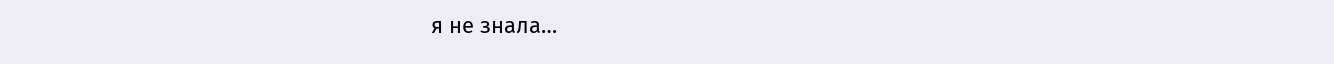я не знала…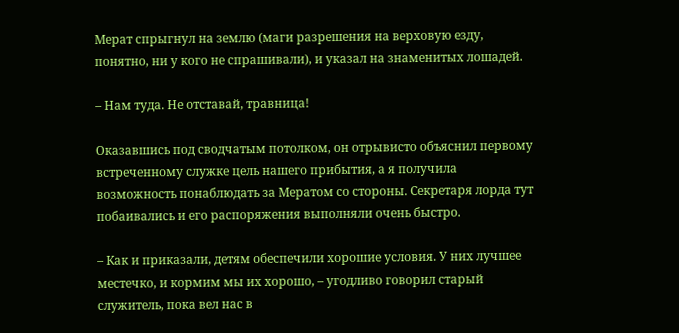Мерат спрыгнул на землю (маги разрешения на верховую езду, понятно, ни у кого не спрашивали), и указал на знаменитых лошадей.

– Нам туда. Не отставай, травница!

Оказавшись под сводчатым потолком, он отрывисто объяснил первому встреченному служке цель нашего прибытия, а я получила возможность понаблюдать за Мератом со стороны. Секретаря лорда тут побаивались и его распоряжения выполняли очень быстро.

– Как и приказали, детям обеспечили хорошие условия. У них лучшее местечко, и кормим мы их хорошо, – угодливо говорил старый служитель, пока вел нас в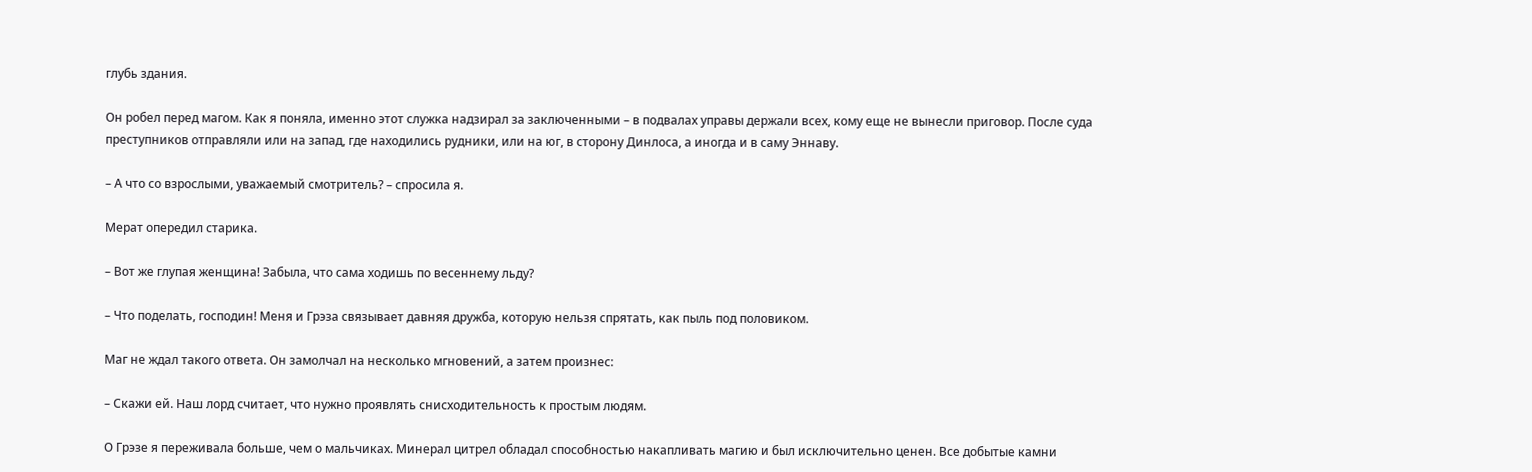глубь здания.

Он робел перед магом. Как я поняла, именно этот служка надзирал за заключенными – в подвалах управы держали всех, кому еще не вынесли приговор. После суда преступников отправляли или на запад, где находились рудники, или на юг, в сторону Динлоса, а иногда и в саму Эннаву.

– А что со взрослыми, уважаемый смотритель? – спросила я.

Мерат опередил старика.

– Вот же глупая женщина! Забыла, что сама ходишь по весеннему льду?

– Что поделать, господин! Меня и Грэза связывает давняя дружба, которую нельзя спрятать, как пыль под половиком.

Маг не ждал такого ответа. Он замолчал на несколько мгновений, а затем произнес:

– Скажи ей. Наш лорд считает, что нужно проявлять снисходительность к простым людям.

О Грэзе я переживала больше, чем о мальчиках. Минерал цитрел обладал способностью накапливать магию и был исключительно ценен. Все добытые камни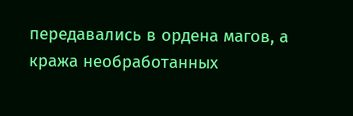передавались в ордена магов, а кража необработанных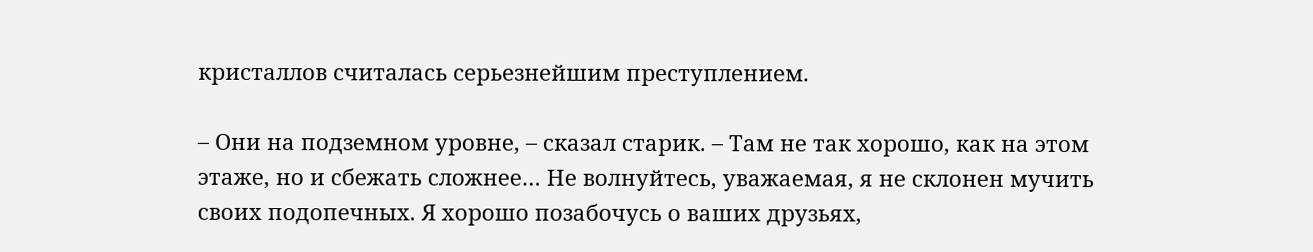кристаллов считалась серьезнейшим преступлением.

– Они на подземном уровне, – сказал старик. – Там не так хорошо, как на этом этаже, но и сбежать сложнее… Не волнуйтесь, уважаемая, я не склонен мучить своих подопечных. Я хорошо позабочусь о ваших друзьях,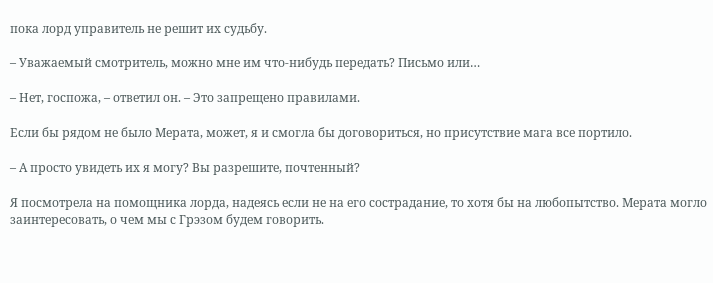пока лорд управитель не решит их судьбу.

– Уважаемый смотритель, можно мне им что-нибудь передать? Письмо или…

– Нет, госпожа, – ответил он. – Это запрещено правилами.

Если бы рядом не было Мерата, может, я и смогла бы договориться, но присутствие мага все портило.

– А просто увидеть их я могу? Вы разрешите, почтенный?

Я посмотрела на помощника лорда, надеясь если не на его сострадание, то хотя бы на любопытство. Мерата могло заинтересовать, о чем мы с Грэзом будем говорить.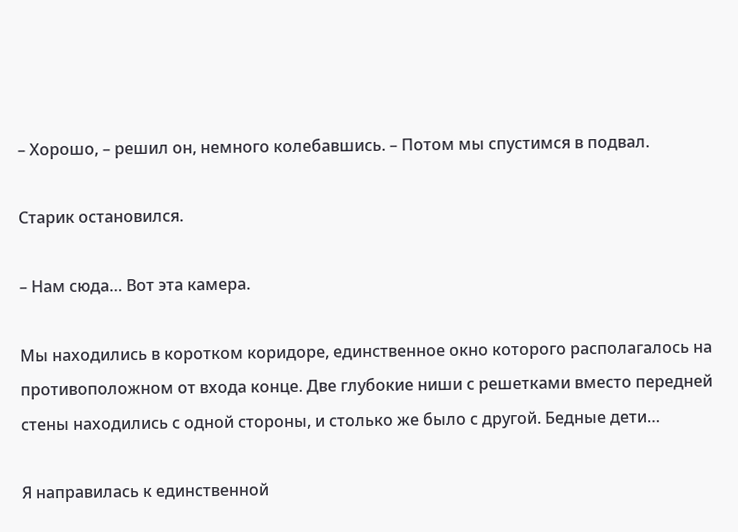– Хорошо, – решил он, немного колебавшись. – Потом мы спустимся в подвал.

Старик остановился.

– Нам сюда… Вот эта камера.

Мы находились в коротком коридоре, единственное окно которого располагалось на противоположном от входа конце. Две глубокие ниши с решетками вместо передней стены находились с одной стороны, и столько же было с другой. Бедные дети…

Я направилась к единственной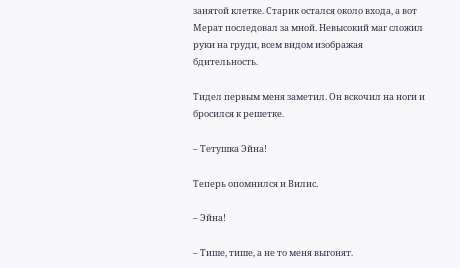занятой клетке. Старик остался около входа, а вот Мерат последовал за мной. Невысокий маг сложил руки на груди, всем видом изображая бдительность.

Тидел первым меня заметил. Он вскочил на ноги и бросился к решетке.

– Тетушка Эйна!

Теперь опомнился и Вилис.

– Эйна!

– Тише, тише, а не то меня выгонят.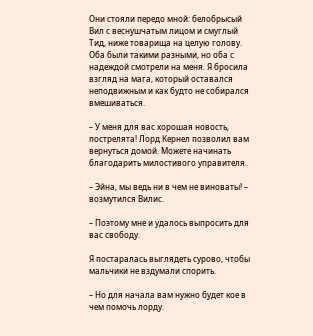Они стояли передо мной: белобрысый Вил с веснушчатым лицом и смуглый Тид, ниже товарища на целую голову. Оба были такими разными, но оба с надеждой смотрели на меня. Я бросила взгляд на мага, который оставался неподвижным и как будто не собирался вмешиваться.

– У меня для вас хорошая новость, пострелята! Лорд Кернел позволил вам вернуться домой. Можете начинать благодарить милостивого управителя.

– Эйна, мы ведь ни в чем не виноваты! – возмутился Вилис.

– Поэтому мне и удалось выпросить для вас свободу.

Я постаралась выглядеть сурово, чтобы мальчики не вздумали спорить.

– Но для начала вам нужно будет кое в чем помочь лорду.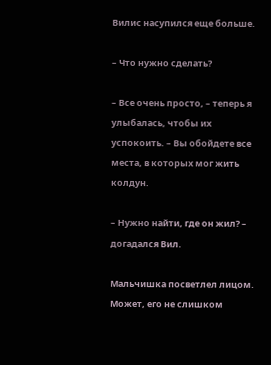Вилис насупился еще больше.

– Что нужно сделать?

– Все очень просто, – теперь я улыбалась, чтобы их успокоить. – Вы обойдете все места, в которых мог жить колдун.

– Нужно найти, где он жил? – догадался Вил.

Мальчишка посветлел лицом. Может, его не слишком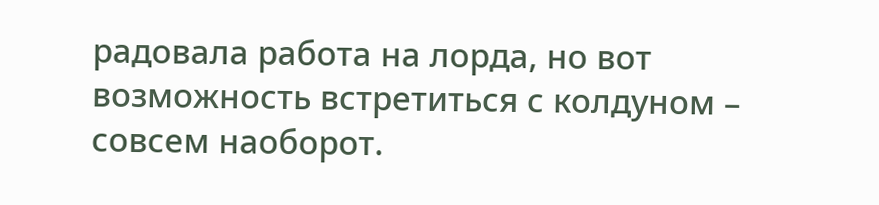радовала работа на лорда, но вот возможность встретиться с колдуном – совсем наоборот.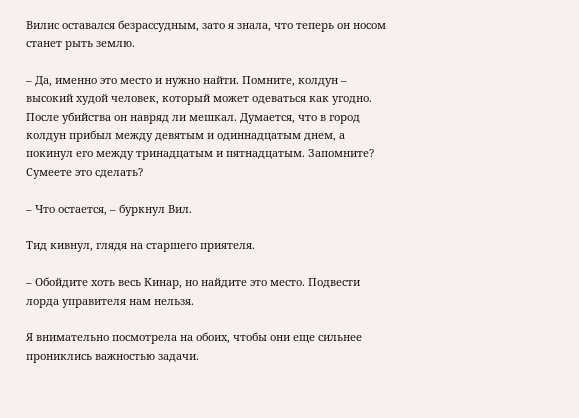Вилис оставался безрассудным, зато я знала, что теперь он носом станет рыть землю.

– Да, именно это место и нужно найти. Помните, колдун – высокий худой человек, который может одеваться как угодно. После убийства он навряд ли мешкал. Думается, что в город колдун прибыл между девятым и одиннадцатым днем, а покинул его между тринадцатым и пятнадцатым. Запомните? Сумеете это сделать?

– Что остается, – буркнул Вил.

Тид кивнул, глядя на старшего приятеля.

– Обойдите хоть весь Кинар, но найдите это место. Подвести лорда управителя нам нельзя.

Я внимательно посмотрела на обоих, чтобы они еще сильнее прониклись важностью задачи.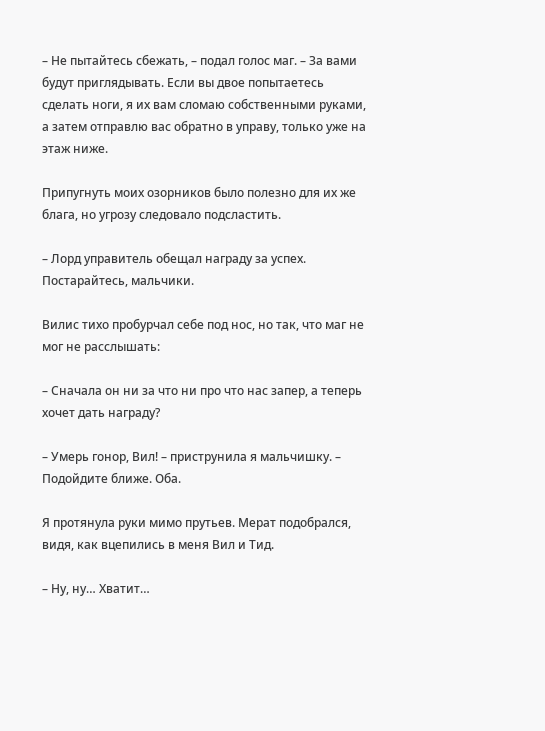– Не пытайтесь сбежать, – подал голос маг. – За вами будут приглядывать. Если вы двое попытаетесь сделать ноги, я их вам сломаю собственными руками, а затем отправлю вас обратно в управу, только уже на этаж ниже.

Припугнуть моих озорников было полезно для их же блага, но угрозу следовало подсластить.

– Лорд управитель обещал награду за успех. Постарайтесь, мальчики.

Вилис тихо пробурчал себе под нос, но так, что маг не мог не расслышать:

– Сначала он ни за что ни про что нас запер, а теперь хочет дать награду?

– Умерь гонор, Вил! – приструнила я мальчишку. – Подойдите ближе. Оба.

Я протянула руки мимо прутьев. Мерат подобрался, видя, как вцепились в меня Вил и Тид.

– Ну, ну… Хватит…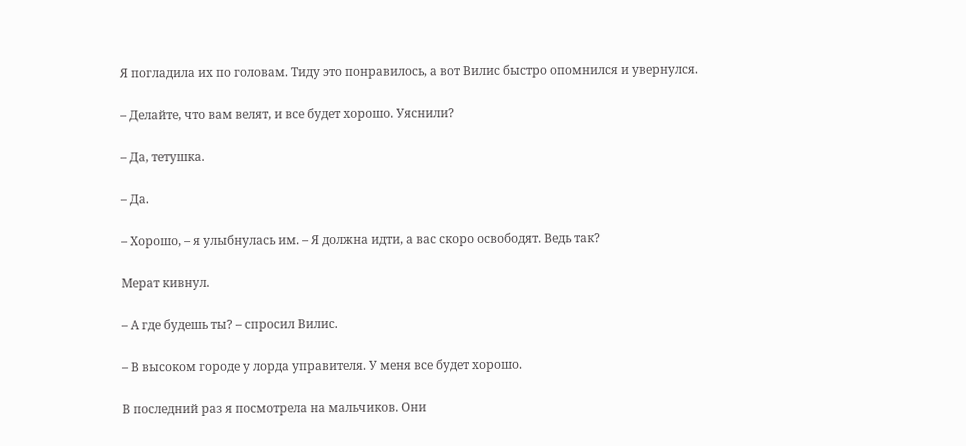Я погладила их по головам. Тиду это понравилось, а вот Вилис быстро опомнился и увернулся.

– Делайте, что вам велят, и все будет хорошо. Уяснили?

– Да, тетушка.

– Да.

– Хорошо, – я улыбнулась им. – Я должна идти, а вас скоро освободят. Ведь так?

Мерат кивнул.

– А где будешь ты? – спросил Вилис.

– В высоком городе у лорда управителя. У меня все будет хорошо.

В последний раз я посмотрела на мальчиков. Они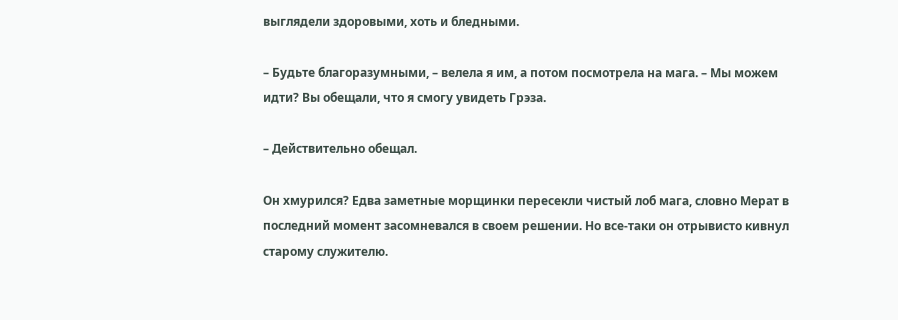выглядели здоровыми, хоть и бледными.

– Будьте благоразумными, – велела я им, а потом посмотрела на мага. – Мы можем идти? Вы обещали, что я смогу увидеть Грэза.

– Действительно обещал.

Он хмурился? Едва заметные морщинки пересекли чистый лоб мага, словно Мерат в последний момент засомневался в своем решении. Но все-таки он отрывисто кивнул старому служителю.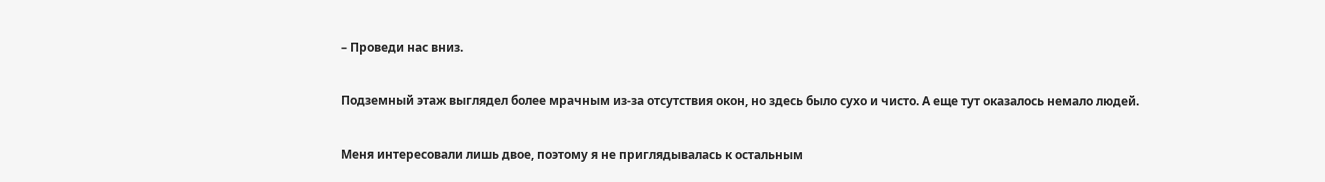– Проведи нас вниз.

Подземный этаж выглядел более мрачным из-за отсутствия окон, но здесь было сухо и чисто. А еще тут оказалось немало людей.

Меня интересовали лишь двое, поэтому я не приглядывалась к остальным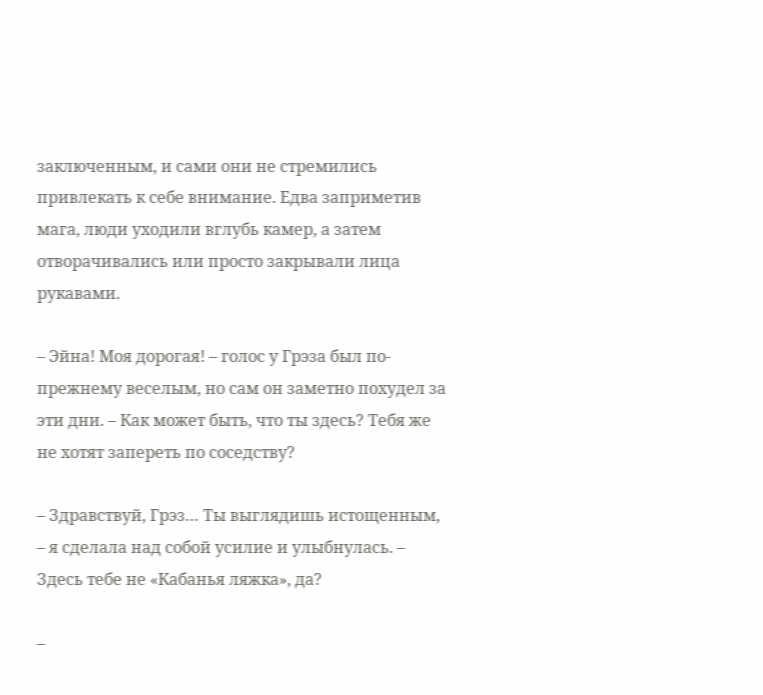заключенным, и сами они не стремились привлекать к себе внимание. Едва заприметив мага, люди уходили вглубь камер, а затем отворачивались или просто закрывали лица рукавами.

– Эйна! Моя дорогая! – голос у Грэза был по-прежнему веселым, но сам он заметно похудел за эти дни. – Как может быть, что ты здесь? Тебя же не хотят запереть по соседству?

– Здравствуй, Грэз… Ты выглядишь истощенным, – я сделала над собой усилие и улыбнулась. – Здесь тебе не «Кабанья ляжка», да?

–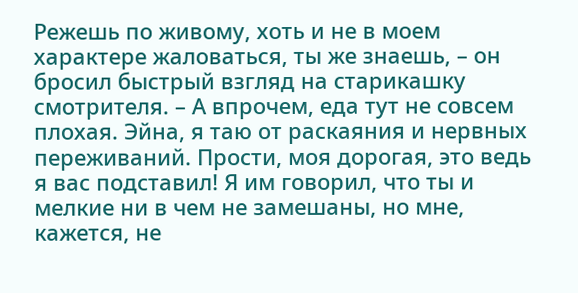Режешь по живому, хоть и не в моем характере жаловаться, ты же знаешь, – он бросил быстрый взгляд на старикашку смотрителя. – А впрочем, еда тут не совсем плохая. Эйна, я таю от раскаяния и нервных переживаний. Прости, моя дорогая, это ведь я вас подставил! Я им говорил, что ты и мелкие ни в чем не замешаны, но мне, кажется, не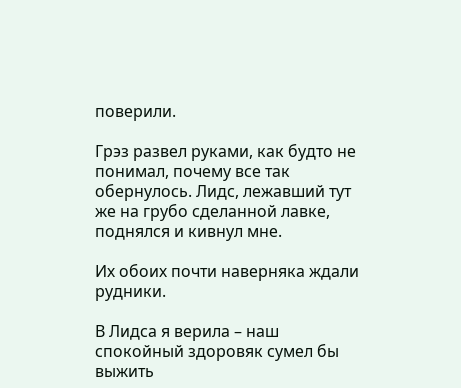поверили.

Грэз развел руками, как будто не понимал, почему все так обернулось. Лидс, лежавший тут же на грубо сделанной лавке, поднялся и кивнул мне.

Их обоих почти наверняка ждали рудники.

В Лидса я верила – наш спокойный здоровяк сумел бы выжить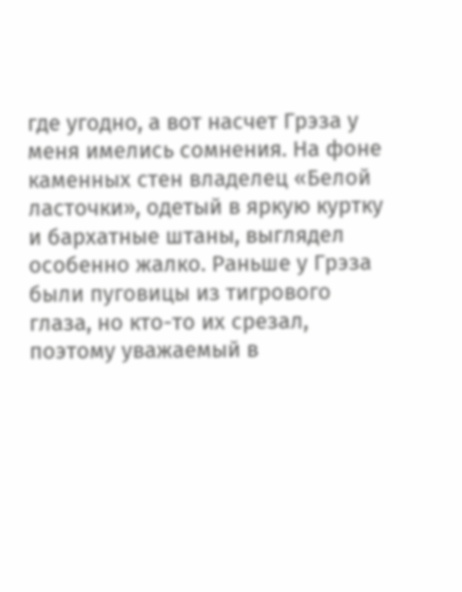где угодно, а вот насчет Грэза у меня имелись сомнения. На фоне каменных стен владелец «Белой ласточки», одетый в яркую куртку и бархатные штаны, выглядел особенно жалко. Раньше у Грэза были пуговицы из тигрового глаза, но кто-то их срезал, поэтому уважаемый в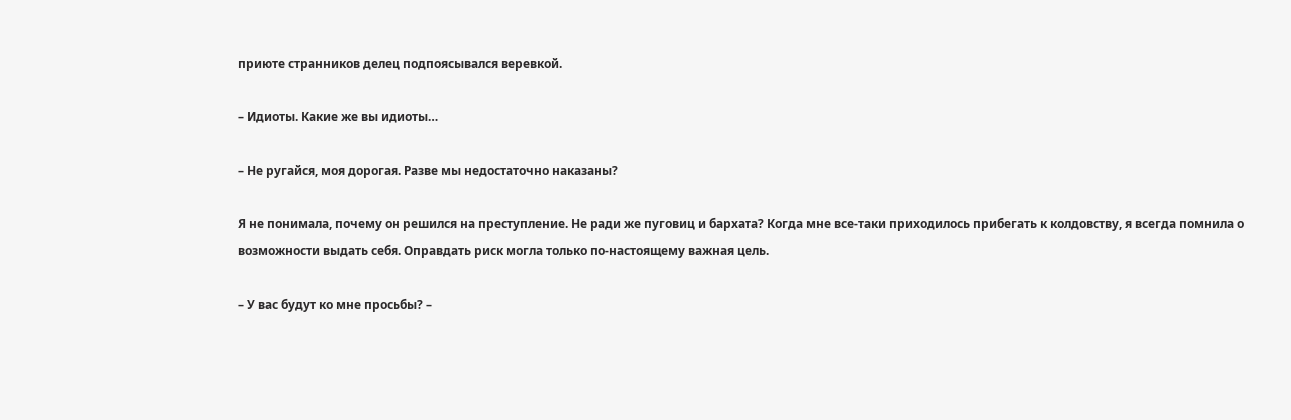приюте странников делец подпоясывался веревкой.

– Идиоты. Какие же вы идиоты…

– Не ругайся, моя дорогая. Разве мы недостаточно наказаны?

Я не понимала, почему он решился на преступление. Не ради же пуговиц и бархата? Когда мне все-таки приходилось прибегать к колдовству, я всегда помнила о возможности выдать себя. Оправдать риск могла только по-настоящему важная цель.

– У вас будут ко мне просьбы? –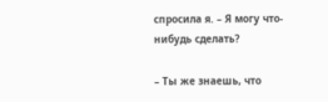спросила я. – Я могу что-нибудь сделать?

– Ты же знаешь, что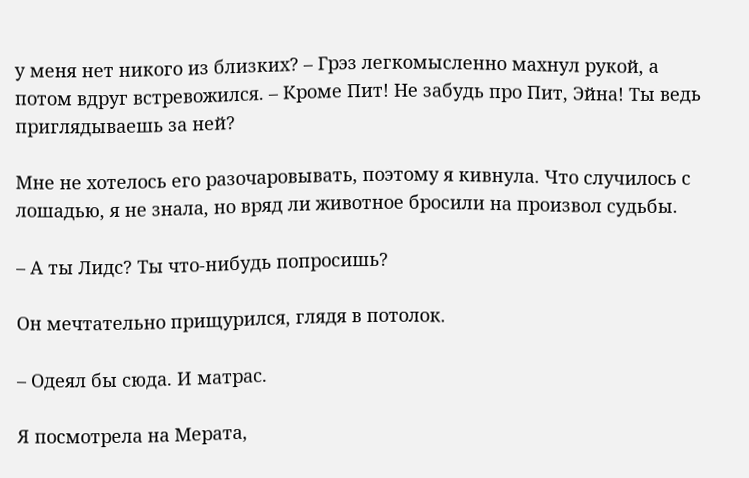у меня нет никого из близких? – Грэз легкомысленно махнул рукой, а потом вдруг встревожился. – Кроме Пит! Не забудь про Пит, Эйна! Ты ведь приглядываешь за ней?

Мне не хотелось его разочаровывать, поэтому я кивнула. Что случилось с лошадью, я не знала, но вряд ли животное бросили на произвол судьбы.

– А ты Лидс? Ты что-нибудь попросишь?

Он мечтательно прищурился, глядя в потолок.

– Одеял бы сюда. И матрас.

Я посмотрела на Мерата,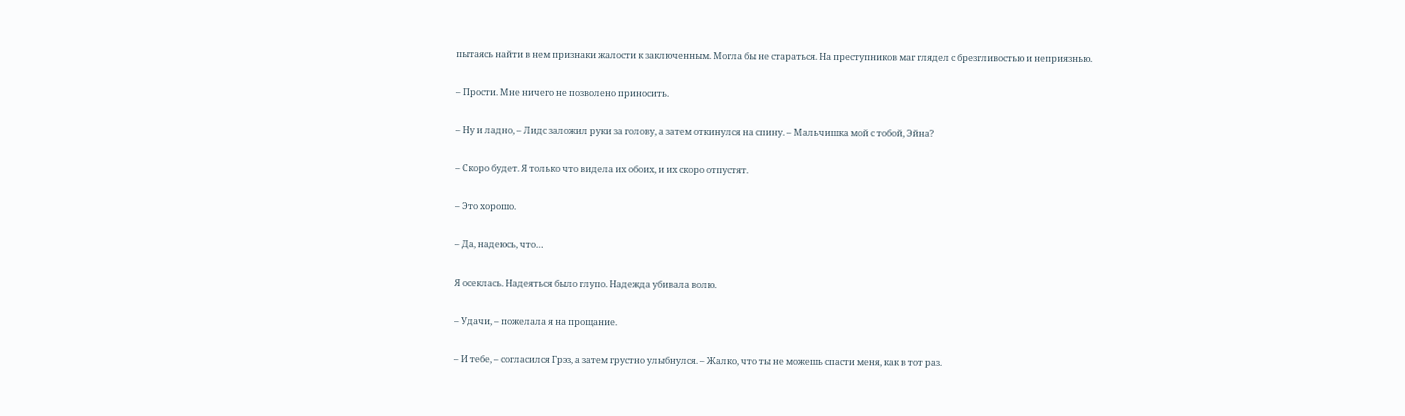пытаясь найти в нем признаки жалости к заключенным. Могла бы не стараться. На преступников маг глядел с брезгливостью и неприязнью.

– Прости. Мне ничего не позволено приносить.

– Ну и ладно, – Лидс заложил руки за голову, а затем откинулся на спину. – Мальчишка мой с тобой, Эйна?

– Скоро будет. Я только что видела их обоих, и их скоро отпустят.

– Это хорошо.

– Да, надеюсь, что…

Я осеклась. Надеяться было глупо. Надежда убивала волю.

– Удачи, – пожелала я на прощание.

– И тебе, – согласился Грэз, а затем грустно улыбнулся. – Жалко, что ты не можешь спасти меня, как в тот раз.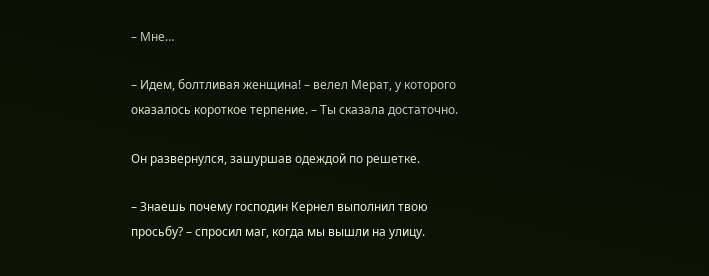– Мне…

– Идем, болтливая женщина! – велел Мерат, у которого оказалось короткое терпение. – Ты сказала достаточно.

Он развернулся, зашуршав одеждой по решетке.

– Знаешь почему господин Кернел выполнил твою просьбу? – спросил маг, когда мы вышли на улицу.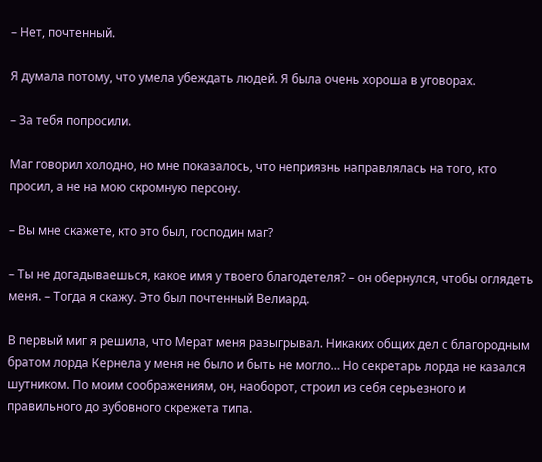– Нет, почтенный.

Я думала потому, что умела убеждать людей. Я была очень хороша в уговорах.

– За тебя попросили.

Маг говорил холодно, но мне показалось, что неприязнь направлялась на того, кто просил, а не на мою скромную персону.

– Вы мне скажете, кто это был, господин маг?

– Ты не догадываешься, какое имя у твоего благодетеля? – он обернулся, чтобы оглядеть меня. – Тогда я скажу. Это был почтенный Велиард.

В первый миг я решила, что Мерат меня разыгрывал. Никаких общих дел с благородным братом лорда Кернела у меня не было и быть не могло… Но секретарь лорда не казался шутником. По моим соображениям, он, наоборот, строил из себя серьезного и правильного до зубовного скрежета типа.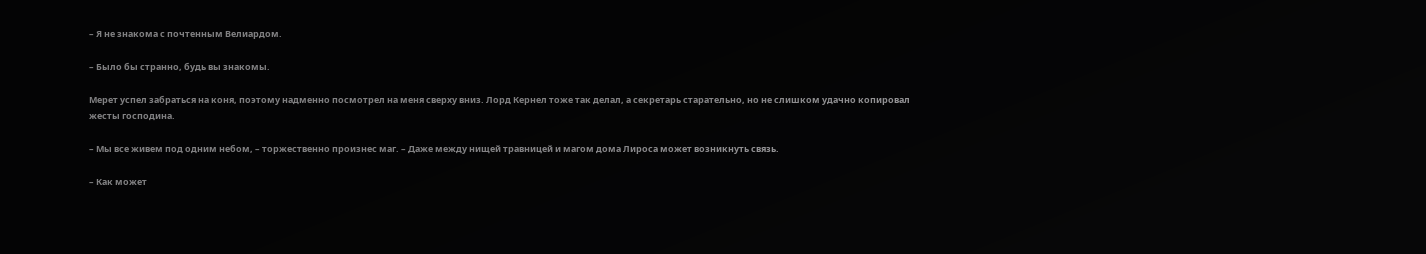– Я не знакома с почтенным Велиардом.

– Было бы странно, будь вы знакомы.

Мерет успел забраться на коня, поэтому надменно посмотрел на меня сверху вниз. Лорд Кернел тоже так делал, а секретарь старательно, но не слишком удачно копировал жесты господина.

– Мы все живем под одним небом, – торжественно произнес маг. – Даже между нищей травницей и магом дома Лироса может возникнуть связь.

– Как может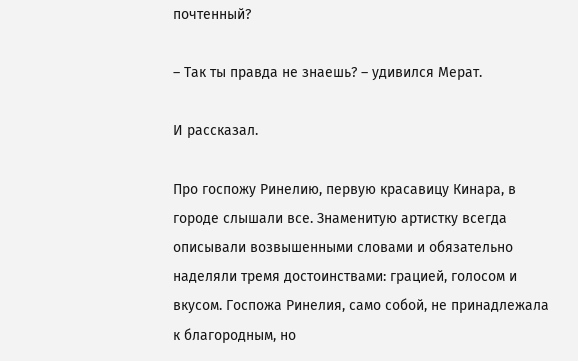почтенный?

– Так ты правда не знаешь? – удивился Мерат.

И рассказал.

Про госпожу Ринелию, первую красавицу Кинара, в городе слышали все. Знаменитую артистку всегда описывали возвышенными словами и обязательно наделяли тремя достоинствами: грацией, голосом и вкусом. Госпожа Ринелия, само собой, не принадлежала к благородным, но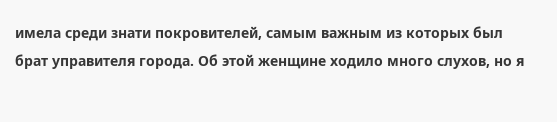имела среди знати покровителей, самым важным из которых был брат управителя города. Об этой женщине ходило много слухов, но я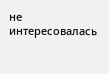не интересовалась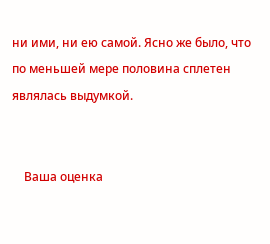ни ими, ни ею самой. Ясно же было, что по меньшей мере половина сплетен являлась выдумкой.


    Ваша оценка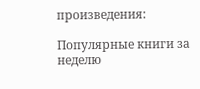произведения:

Популярные книги за неделю